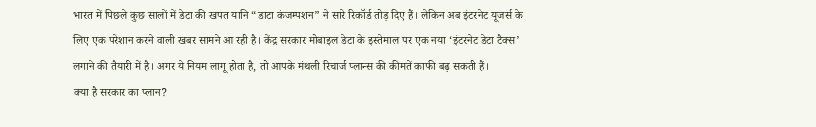भारत में पिछले कुछ सालों में डेटा की खपत यानि “डाटा कंजम्पशन” ने सारे रिकॉर्ड तोड़ दिए हैं। लेकिन अब इंटरनेट यूजर्स के लिए एक परेशान करने वाली खबर सामने आ रही है। केंद्र सरकार मोबाइल डेटा के इस्तेमाल पर एक नया ‘इंटरनेट डेटा टैक्स’ लगाने की तैयारी में है। अगर ये नियम लागू होता है, तो आपके मंथली रिचार्ज प्लान्स की कीमतें काफी बढ़ सकती हैं।
क्या है सरकार का प्लान?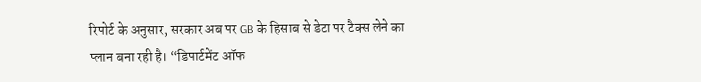रिपोर्ट के अनुसार, सरकार अब पर GB के हिसाब से डेटा पर टैक्स लेने का प्लान बना रही है। “डिपार्टमेंट ऑफ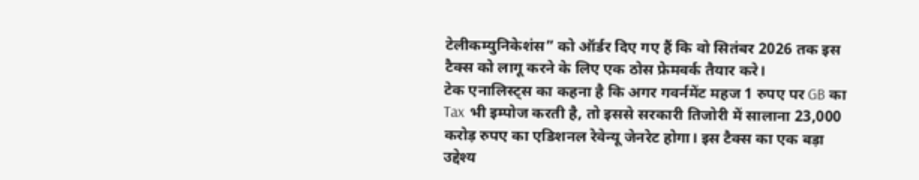टेलीकम्युनिकेशंस” को ऑर्डर दिए गए हैं कि वो सितंबर 2026 तक इस टैक्स को लागू करने के लिए एक ठोस फ्रेमवर्क तैयार करे।
टेक एनालिस्ट्स का कहना है कि अगर गवर्नमेंट महज 1 रुपए पर GB का Tax भी इम्पोज करती है, तो इससे सरकारी तिजोरी में सालाना 23,000 करोड़ रुपए का एडिशनल रेवेन्यू जेनरेट होगा। इस टैक्स का एक बड़ा उद्देश्य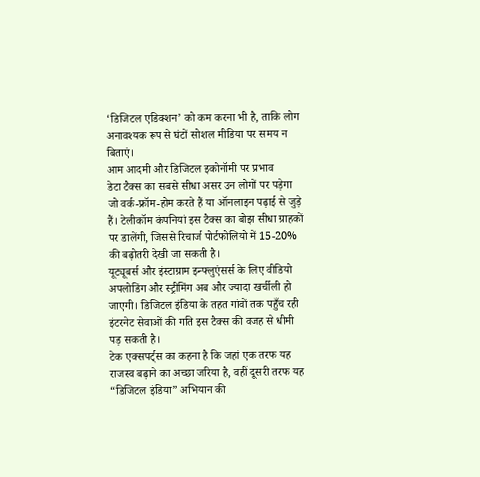‘डिजिटल एडिक्शन’ को कम करना भी है, ताकि लोग अनावश्यक रूप से घंटों सोशल मीडिया पर समय न बिताएं।
आम आदमी और डिजिटल इकोनॉमी पर प्रभाव
डेटा टैक्स का सबसे सीधा असर उन लोगों पर पड़ेगा जो वर्क-फ्रॉम-होम करते हैं या ऑनलाइन पढ़ाई से जुड़े हैं। टेलीकॉम कंपनियां इस टैक्स का बोझ सीधा ग्राहकों पर डालेंगी, जिससे रिचार्ज पोर्टफोलियो में 15-20% की बढ़ोतरी देखी जा सकती है।
यूट्यूबर्स और इंस्टाग्राम इन्फ्लुएंसर्स के लिए वीडियो अपलोडिंग और स्ट्रीमिंग अब और ज्यादा खर्चीली हो जाएगी। डिजिटल इंडिया के तहत गांवों तक पहुँच रही इंटरनेट सेवाओं की गति इस टैक्स की वजह से धीमी पड़ सकती है।
टेक एक्सपर्ट्स का कहना है कि जहां एक तरफ यह राजस्व बढ़ाने का अच्छा जरिया है, वहीं दूसरी तरफ यह “डिजिटल इंडिया” अभियान की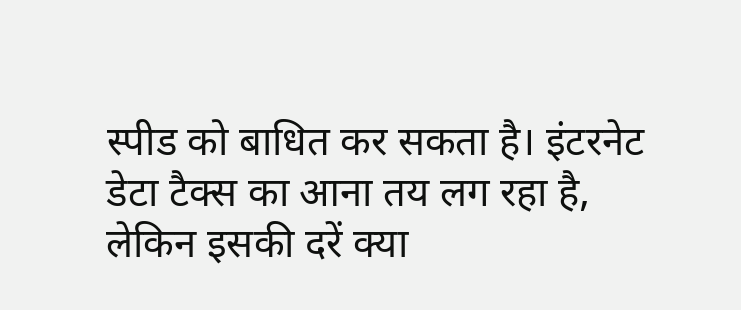स्पीड को बाधित कर सकता है। इंटरनेट डेटा टैक्स का आना तय लग रहा है, लेकिन इसकी दरें क्या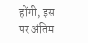होंगी, इस पर अंतिम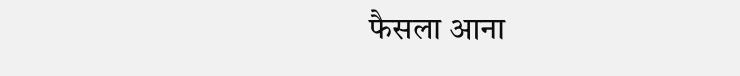फैसला आना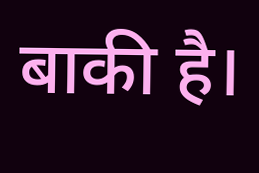बाकी है।